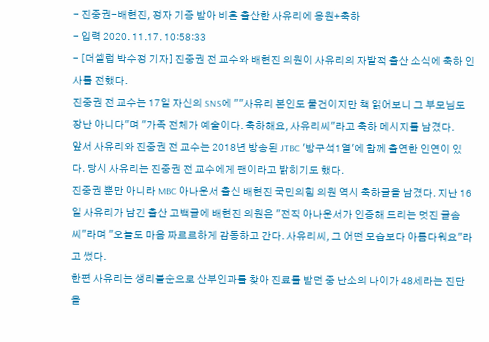- 진중권-배현진, 정자 기증 받아 비혼 출산한 사유리에 응원+축하
- 입력 2020. 11.17. 10:58:33
- [더셀럽 박수정 기자] 진중권 전 교수와 배현진 의원이 사유리의 자발적 출산 소식에 축하 인사를 전했다.
진중권 전 교수는 17일 자신의 SNS에 ""사유리 본인도 물건이지만 책 읽어보니 그 부모님도 장난 아니다"며 "가족 전체가 예술이다. 축하해요, 사유리씨"라고 축하 메시지를 남겼다.
앞서 사유리와 진중권 전 교수는 2018년 방송된 JTBC '방구석1열'에 함께 출연한 인연이 있다. 당시 사유리는 진중권 전 교수에게 팬이라고 밝히기도 했다.
진중권 뿐만 아니라 MBC 아나운서 출신 배현진 국민의힘 의원 역시 축하글을 남겼다. 지난 16일 사유리가 남긴 출산 고백글에 배현진 의원은 "전직 아나운서가 인증해 드리는 멋진 글솜씨"라며 "오늘도 마음 짜르르하게 감동하고 간다. 사유리씨, 그 어떤 모습보다 아름다워요"라고 썼다.
한편 사유리는 생리불순으로 산부인과를 찾아 진료를 받던 중 난소의 나이가 48세라는 진단을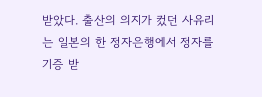받았다. 출산의 의지가 컸던 사유리는 일본의 한 정자은행에서 정자를 기증 받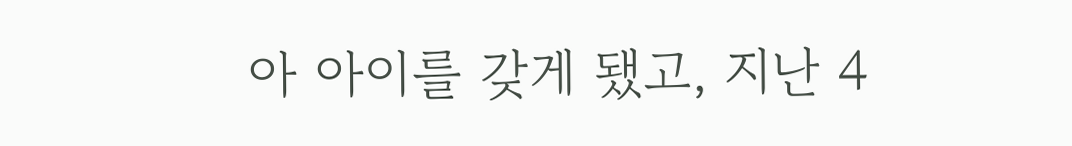아 아이를 갖게 됐고, 지난 4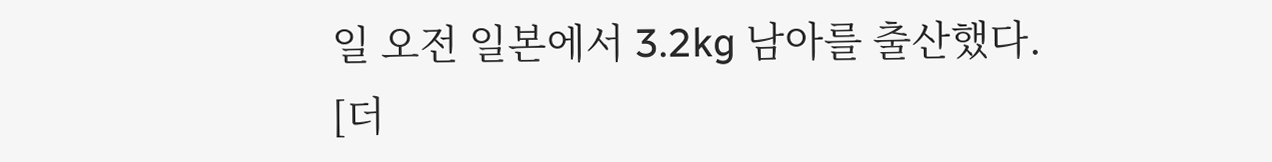일 오전 일본에서 3.2kg 남아를 출산했다.
[더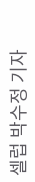셀럽 박수정 기자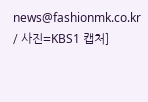news@fashionmk.co.kr / 사진=KBS1 캡처]